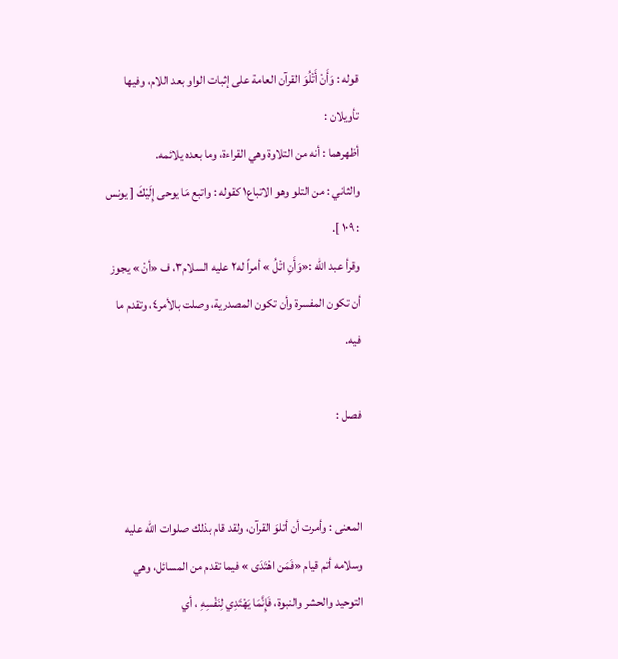قوله : وَأَنْ أَتْلُوَ القرآن العامة على إثبات الواو بعد اللام، وفيها تأويلان :
أظهرهما : أنه من التلاوة وهي القراءة، وما بعده يلائمه.
والثاني : من التلو وهو الاتباع١ كقوله : واتبع مَا يوحى إِلَيْكَ [ يونس : ١٠٩ ].
وقرأ عبد الله :«وَأَنِ اتْلُ » أمراً له٢ عليه السلام٣، ف «أنْ » يجوز أن تكون المفسرة وأن تكون المصدرية، وصلت بالأمر٤، وتقدم ما فيه.

فصل :


المعنى : وأمرت أن أتلوَ القرآن، ولقد قام بذلك صلوات الله عليه وسلامه أتم قيام «فَمَن اهْتَدَى » فيما تقدم من المسائل، وهي التوحيد والحشر والنبوة، فَإِنَّمَا يَهْتَدِي لِنَفْسِهِ ، أي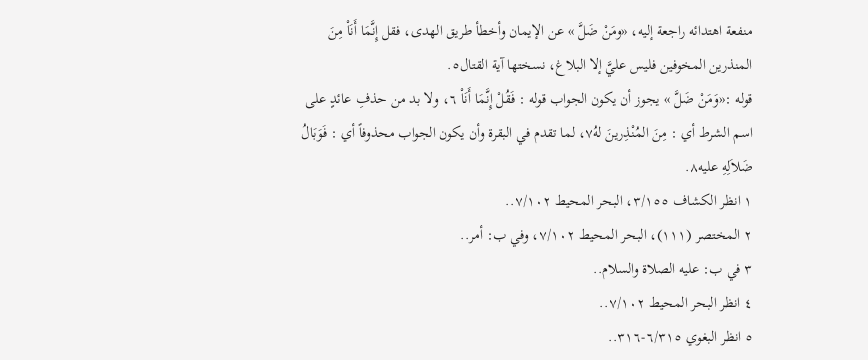منفعة اهتدائه راجعة إليه، «ومَنْ ضَلَّ » عن الإيمان وأخطأ طريق الهدى، فقل إِنَّمَا أَنَاْ مِنَ المنذرين المخوفين فليس عليَّ إلا البلاغ، نسختها آية القتال٥.
قوله :«وَمَنْ ضَلَّ » يجوز أن يكون الجواب قوله : فَقُلْ إِنَّمَا أَنَاْ ٦، ولا بد من حذفِ عائدٍ على اسم الشرط أي : مِنَ المُنْذِرينَ لهُ٧، لما تقدم في البقرة وأن يكون الجواب محذوفاً أي : فَوَبَالُ ضَلاَلِهِ عليه٨.
١ انظر الكشاف ٣/١٥٥، البحر المحيط ٧/١٠٢..
٢ المختصر (١١١)، البحر المحيط ٧/١٠٢، وفي ب: أمر..
٣ في ب: عليه الصلاة والسلام..
٤ انظر البحر المحيط ٧/١٠٢..
٥ انظر البغوي ٦/٣١٥-٣١٦..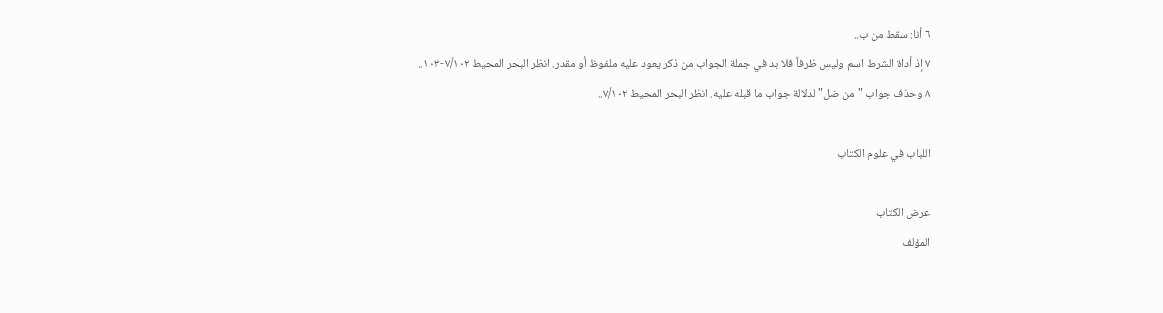٦ أنا: سقط من ب..
٧ إذ أداة الشرط اسم وليس ظرفاً فلا بد في جملة الجواب من ذكر يعود عليه ملفوظ أو مقدر. انظر البحر المحيط ٧/١٠٢-١٠٣..
٨ وحذف جواب "من ضل" لدلالة جواب ما قبله عليه. انظر البحر المحيط ٧/١٠٢..

اللباب في علوم الكتاب

عرض الكتاب
المؤلف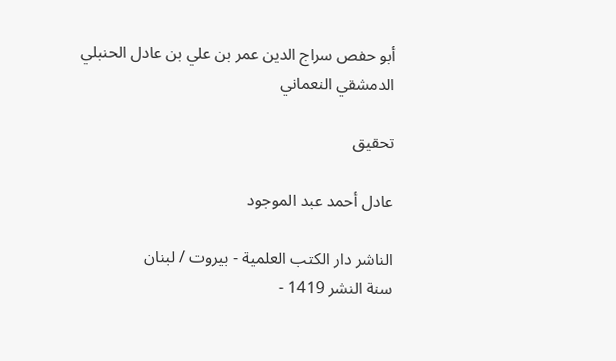أبو حفص سراج الدين عمر بن علي بن عادل الحنبلي الدمشقي النعماني

تحقيق

عادل أحمد عبد الموجود

الناشر دار الكتب العلمية - بيروت / لبنان
سنة النشر 1419 -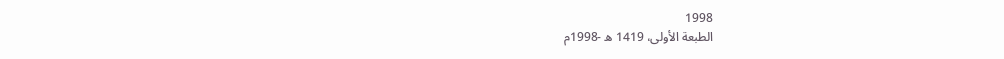1998
الطبعة الأولى، 1419 ه -1998م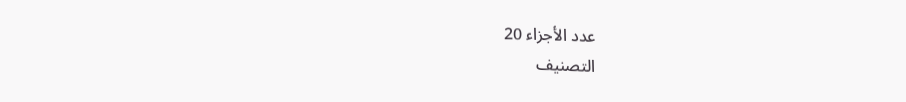عدد الأجزاء 20
التصنيف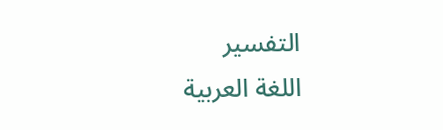التفسير
اللغة العربية